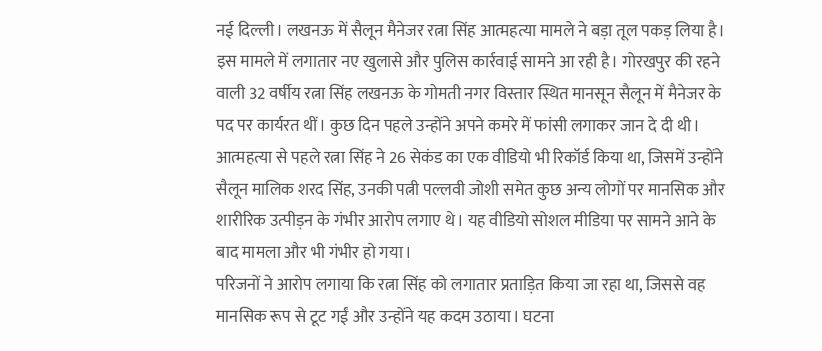नई दिल्ली। लखनऊ में सैलून मैनेजर रत्ना सिंह आत्महत्या मामले ने बड़ा तूल पकड़ लिया है। इस मामले में लगातार नए खुलासे और पुलिस कार्रवाई सामने आ रही है। गोरखपुर की रहने वाली 32 वर्षीय रत्ना सिंह लखनऊ के गोमती नगर विस्तार स्थित मानसून सैलून में मैनेजर के पद पर कार्यरत थीं। कुछ दिन पहले उन्होंने अपने कमरे में फांसी लगाकर जान दे दी थी।
आत्महत्या से पहले रत्ना सिंह ने 26 सेकंड का एक वीडियो भी रिकॉर्ड किया था, जिसमें उन्होंने सैलून मालिक शरद सिंह, उनकी पत्नी पल्लवी जोशी समेत कुछ अन्य लोगों पर मानसिक और शारीरिक उत्पीड़न के गंभीर आरोप लगाए थे। यह वीडियो सोशल मीडिया पर सामने आने के बाद मामला और भी गंभीर हो गया।
परिजनों ने आरोप लगाया कि रत्ना सिंह को लगातार प्रताड़ित किया जा रहा था, जिससे वह मानसिक रूप से टूट गईं और उन्होंने यह कदम उठाया। घटना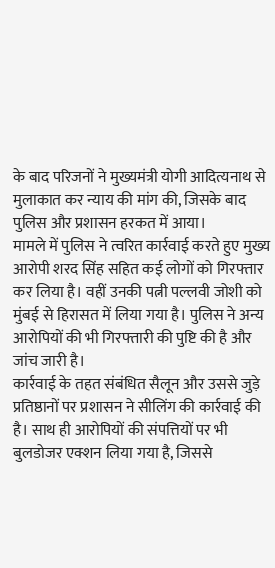के बाद परिजनों ने मुख्यमंत्री योगी आदित्यनाथ से मुलाकात कर न्याय की मांग की, जिसके बाद पुलिस और प्रशासन हरकत में आया।
मामले में पुलिस ने त्वरित कार्रवाई करते हुए मुख्य आरोपी शरद सिंह सहित कई लोगों को गिरफ्तार कर लिया है। वहीं उनकी पत्नी पल्लवी जोशी को मुंबई से हिरासत में लिया गया है। पुलिस ने अन्य आरोपियों की भी गिरफ्तारी की पुष्टि की है और जांच जारी है।
कार्रवाई के तहत संबंधित सैलून और उससे जुड़े प्रतिष्ठानों पर प्रशासन ने सीलिंग की कार्रवाई की है। साथ ही आरोपियों की संपत्तियों पर भी बुलडोजर एक्शन लिया गया है, जिससे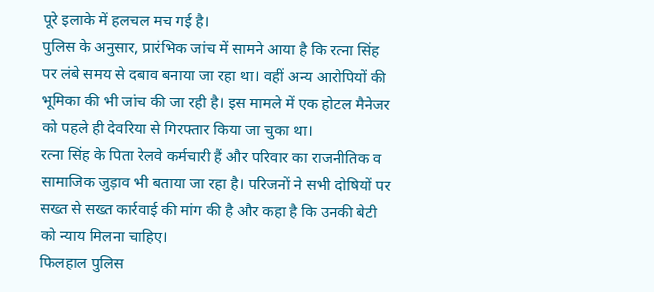पूरे इलाके में हलचल मच गई है।
पुलिस के अनुसार, प्रारंभिक जांच में सामने आया है कि रत्ना सिंह पर लंबे समय से दबाव बनाया जा रहा था। वहीं अन्य आरोपियों की भूमिका की भी जांच की जा रही है। इस मामले में एक होटल मैनेजर को पहले ही देवरिया से गिरफ्तार किया जा चुका था।
रत्ना सिंह के पिता रेलवे कर्मचारी हैं और परिवार का राजनीतिक व सामाजिक जुड़ाव भी बताया जा रहा है। परिजनों ने सभी दोषियों पर सख्त से सख्त कार्रवाई की मांग की है और कहा है कि उनकी बेटी को न्याय मिलना चाहिए।
फिलहाल पुलिस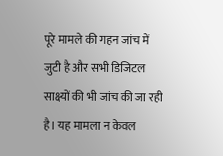पूरे मामले की गहन जांच में जुटी है और सभी डिजिटल साक्ष्यों की भी जांच की जा रही है। यह मामला न केवल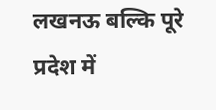लखनऊ बल्कि पूरे प्रदेश में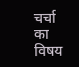चर्चा का विषय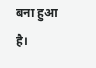बना हुआ है।